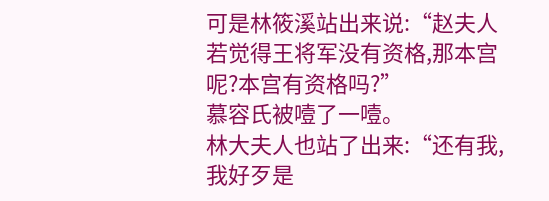可是林筱溪站出来说:“赵夫人若觉得王将军没有资格,那本宫呢?本宫有资格吗?”
慕容氏被噎了一噎。
林大夫人也站了出来:“还有我,我好歹是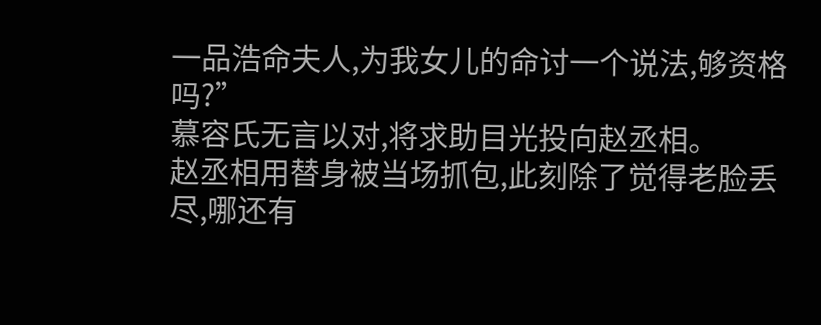一品浩命夫人,为我女儿的命讨一个说法,够资格吗?”
慕容氏无言以对,将求助目光投向赵丞相。
赵丞相用替身被当场抓包,此刻除了觉得老脸丢尽,哪还有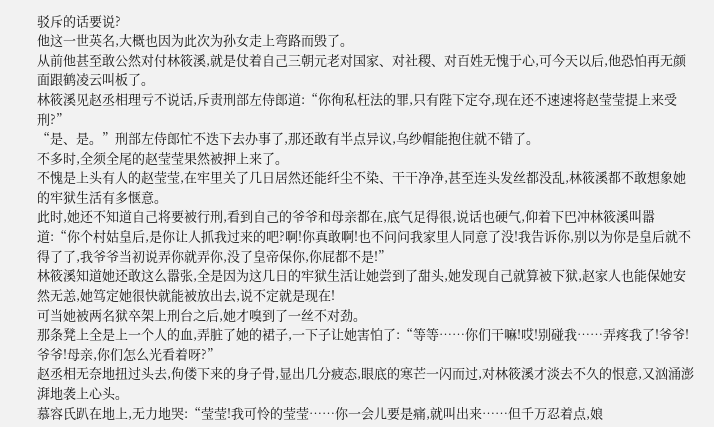驳斥的话要说?
他这一世英名,大概也因为此次为孙女走上弯路而毁了。
从前他甚至敢公然对付林筱溪,就是仗着自己三朝元老对国家、对社稷、对百姓无愧于心,可今天以后,他恐怕再无颜面跟鹤凌云叫板了。
林筱溪见赵丞相理亏不说话,斥责刑部左侍郎道:“你徇私枉法的罪,只有陛下定夺,现在还不速速将赵莹莹提上来受刑?”
“是、是。”刑部左侍郎忙不迭下去办事了,那还敢有半点异议,乌纱帽能抱住就不错了。
不多时,全须全尾的赵莹莹果然被押上来了。
不愧是上头有人的赵莹莹,在牢里关了几日居然还能纤尘不染、干干净净,甚至连头发丝都没乱,林筱溪都不敢想象她的牢狱生活有多惬意。
此时,她还不知道自己将要被行刑,看到自己的爷爷和母亲都在,底气足得很,说话也硬气,仰着下巴冲林筱溪叫嚣道:“你个村姑皇后,是你让人抓我过来的吧?啊!你真敢啊!也不问问我家里人同意了没!我告诉你,别以为你是皇后就不得了了,我爷爷当初说弄你就弄你,没了皇帝保你,你屁都不是!”
林筱溪知道她还敢这么嚣张,全是因为这几日的牢狱生活让她尝到了甜头,她发现自己就算被下狱,赵家人也能保她安然无恙,她笃定她很快就能被放出去,说不定就是现在!
可当她被两名狱卒架上刑台之后,她才嗅到了一丝不对劲。
那条凳上全是上一个人的血,弄脏了她的裙子,一下子让她害怕了:“等等……你们干嘛!哎!别碰我……弄疼我了!爷爷!爷爷!母亲,你们怎么光看着呀?”
赵丞相无奈地扭过头去,佝偻下来的身子骨,显出几分疲态,眼底的寒芒一闪而过,对林筱溪才淡去不久的恨意,又汹涌澎湃地袭上心头。
慕容氏趴在地上,无力地哭:“莹莹!我可怜的莹莹……你一会儿要是痛,就叫出来……但千万忍着点,娘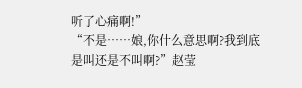听了心痛啊!”
“不是……娘,你什么意思啊?我到底是叫还是不叫啊?”赵莹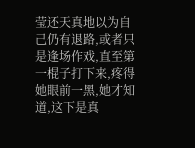莹还天真地以为自己仍有退路,或者只是逢场作戏,直至第一棍子打下来,疼得她眼前一黑,她才知道,这下是真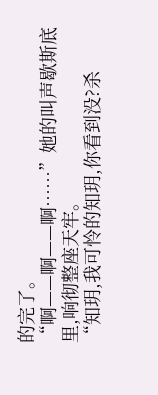的完了。
“啊——啊——啊……”她的叫声歇斯底里,响彻整座天牢。
“知玥,我可怜的知玥,你看到没?杀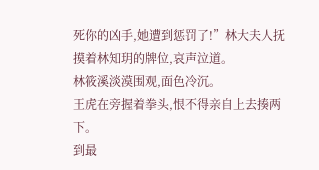死你的凶手,她遭到惩罚了!”林大夫人抚摸着林知玥的牌位,哀声泣道。
林筱溪淡漠围观,面色冷沉。
王虎在旁握着拳头,恨不得亲自上去揍两下。
到最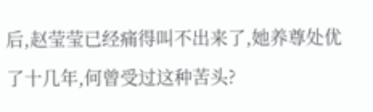后,赵莹莹已经痛得叫不出来了,她养尊处优了十几年,何曾受过这种苦头?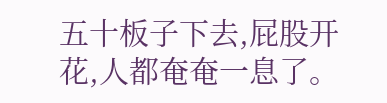五十板子下去,屁股开花,人都奄奄一息了。